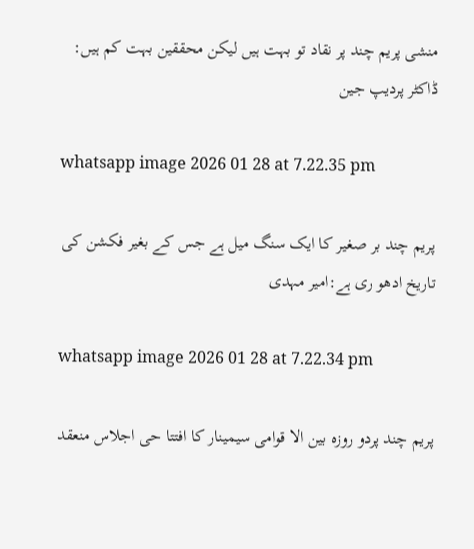منشی پریم چند پر نقاد تو بہت ہیں لیکن محققین بہت کم ہیں: ڈاکٹر پردیپ جین

whatsapp image 2026 01 28 at 7.22.35 pm

پریم چند بر صغیر کا ایک سنگ میل ہے جس کے بغیر فکشن کی تاریخ ادھو ری ہے:امیر مہدی

whatsapp image 2026 01 28 at 7.22.34 pm

پریم چند پردو روزہ بین الا قوامی سیمینار کا افتتا حی اجلاس منعقد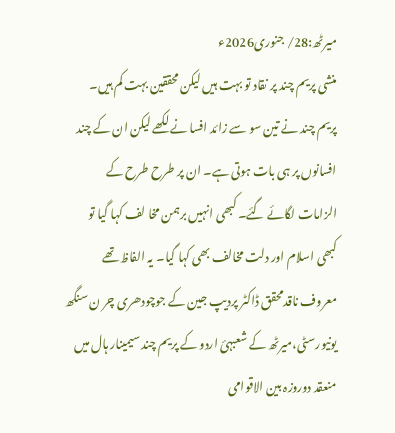میرٹھ:28/ جنوری2026ء
منشی پریم چند پر نقاد تو بہت ہیں لیکن محققین بہت کم ہیں۔ پریم چند نے تین سو سے زائد افسا نے لکھے لیکن ان کے چند افسانوں پر ہی بات ہوتی ہے۔ ان پر طرح طرح کے الزامات لگائے گئے۔ کبھی انہیں برہمن مخا لف کہا گیا تو کبھی اسلام اور دلت مخالف بھی کہا گیا۔ یہ الفاظ تھے معروف ناقدمحقق ڈاکٹر پردیپ جین کے جوچودھری چر ن سنگھ یونیورسٹی،میرٹھ کے شعبہئ اردو کے پریم چند سیمینار ہال میں منعقد دوروزہ بین الاقوامی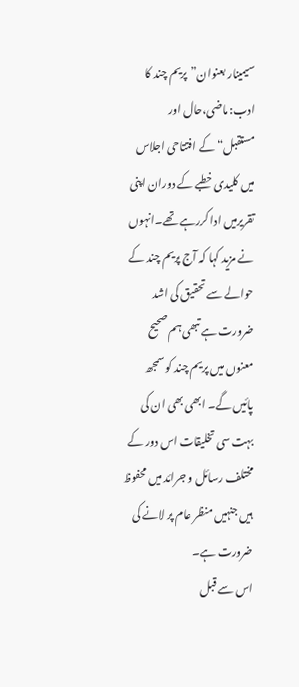سیمینار بعنوان”پریم چند کا ادب: ماضی،حال اور مستقبل“کے افتتاحی اجلاس میں کلیدی خطبے کے دوران اپنی تقریرمیں ادا کررہے تھے۔انہوں نے مزید کہا کہ آج پریم چند کے حوالے سے تحقیق کی اشد ضرورت ہے تبھی ہم صحیح معنوں میں پریم چند کو سمجھ پائیں گے۔ ابھی بھی ان کی بہت سی تخلیقات اس دور کے مختلف رسائل و جرائد میں محفوظ ہیں جنہیں منظر عام پر لانے کی ضرورت ہے۔
اس سے قبل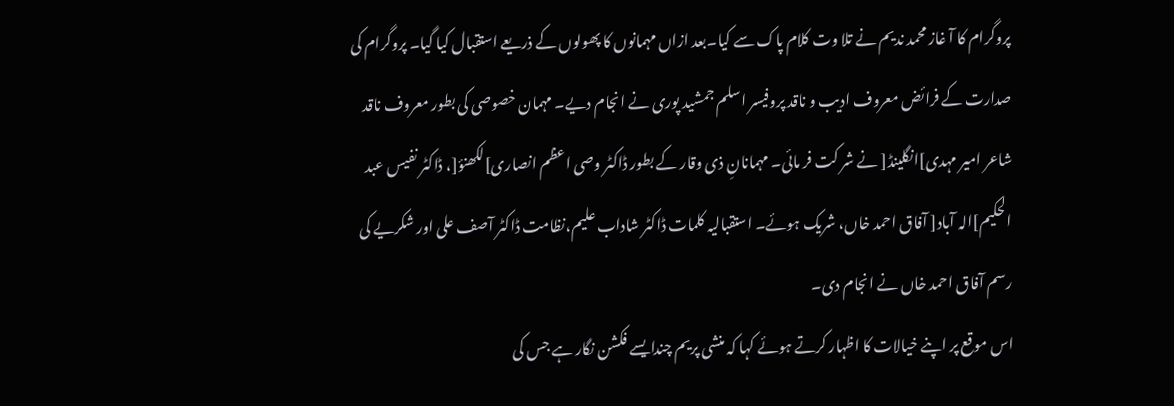پروگرام کا آ غاز محمد ندیم نے تلا وت کلام پاک سے کیا۔بعد ازاں مہمانوں کا پھولوں کے ذریعے استقبال کیا گیا۔ پروگرام کی صدارت کے فرائض معروف ادیب و ناقد پروفیسر اسلم جمشید پوری نے انجام دیے۔ مہمان خصوصی کی بطور معروف ناقد شاعر امیر مہدی]انگلینڈ[ نے شر کت فر مائی۔ مہمانانِ ذی وقار کے بطور ڈاکٹر وصی اعظم انصاری]لکھنؤ[، ڈاکٹر نفیس عبد الحکیم]الہ آباد[ آفاق احمد خاں، شریک ہوئے۔ استقبالیہ کلمات ڈاکٹر شاداب علیم،نظامت ڈاکٹر آصف علی اور شکریے کی رسم آفاق احمد خاں نے انجام دی۔
اس موقع پر اپنے خیالات کا اظہار کرتے ہوئے کہا کہ منشی پریم چندایسے فکشن نگار ہے جس کی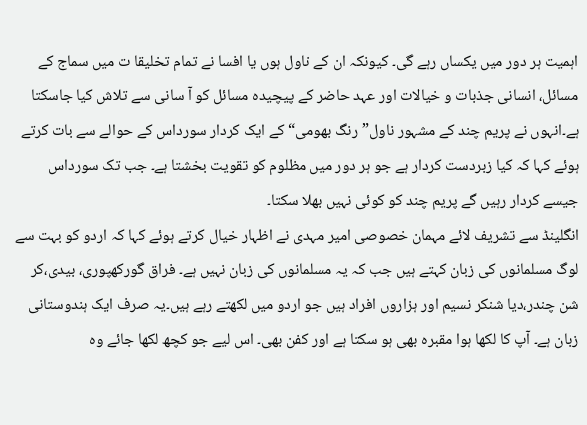اہمیت ہر دور میں یکساں رہے گی۔ کیونکہ ان کے ناول ہوں یا افسا نے تمام تخلیقا ت میں سماج کے مسائل، انسانی جذبات و خیالات اور عہد حاضر کے پیچیدہ مسائل کو آ سانی سے تلاش کیا جاسکتا ہے۔انہوں نے پریم چند کے مشہور ناول”رنگ بھومی“ کے ایک کردار سورداس کے حوالے سے بات کرتے ہوئے کہا کہ کیا زبردست کردار ہے جو ہر دور میں مظلوم کو تقویت بخشتا ہے۔ جب تک سورداس جیسے کردار رہیں گے پریم چند کو کوئی نہیں بھلا سکتا۔
انگلینڈ سے تشریف لائے مہمان خصوصی امیر مہدی نے اظہار خیال کرتے ہوئے کہا کہ اردو کو بہت سے لوگ مسلمانوں کی زبان کہتے ہیں جب کہ یہ مسلمانوں کی زبان نہیں ہے۔ فراق گورکھپوری، بیدی،کر شن چندر،دیا شنکر نسیم اور ہزاروں افراد ہیں جو اردو میں لکھتے رہے ہیں۔یہ صرف ایک ہندوستانی زبان ہے۔ آپ کا لکھا ہوا مقبرہ بھی ہو سکتا ہے اور کفن بھی۔ اس لیے جو کچھ لکھا جائے وہ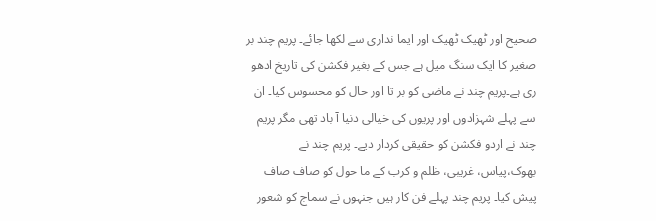صحیح اور ٹھیک ٹھیک اور ایما نداری سے لکھا جائے۔ پریم چند بر صغیر کا ایک سنگ میل ہے جس کے بغیر فکشن کی تاریخ ادھو ری ہے۔پریم چند نے ماضی کو بر تا اور حال کو محسوس کیا۔ ان سے پہلے شہزادوں اور پریوں کی خیالی دنیا آ باد تھی مگر پریم چند نے اردو فکشن کو حقیقی کردار دیے۔ پریم چند نے بھوک،پیاس، غریبی، ظلم و کرب کے ما حول کو صاف صاف پیش کیا۔ پریم چند پہلے فن کار ہیں جنہوں نے سماج کو شعور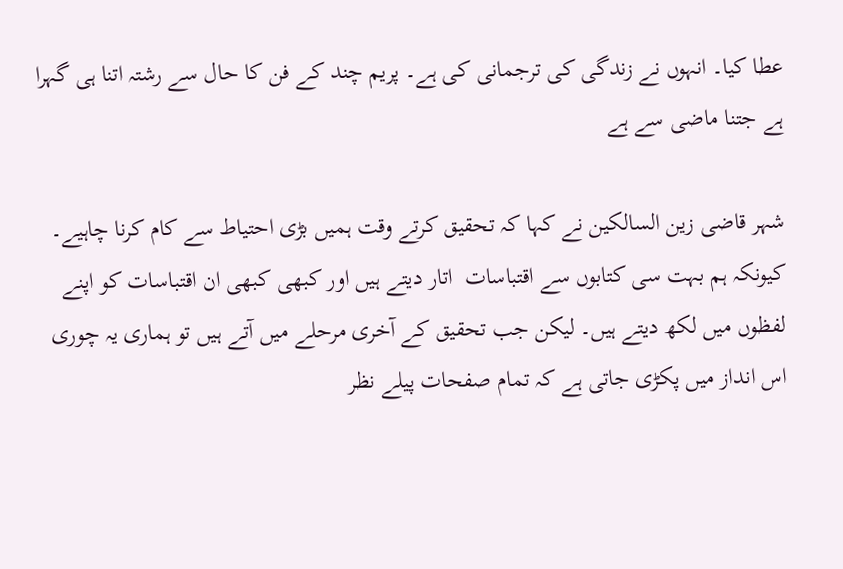عطا کیا۔ انہوں نے زندگی کی ترجمانی کی ہے۔ پریم چند کے فن کا حال سے رشتہ اتنا ہی گہرا ہے جتنا ماضی سے ہے

شہر قاضی زین السالکین نے کہا کہ تحقیق کرتے وقت ہمیں بڑی احتیاط سے کام کرنا چاہیے۔ کیونکہ ہم بہت سی کتابوں سے اقتباسات  اتار دیتے ہیں اور کبھی کبھی ان اقتباسات کو اپنے لفظوں میں لکھ دیتے ہیں۔ لیکن جب تحقیق کے آخری مرحلے میں آتے ہیں تو ہماری یہ چوری اس انداز میں پکڑی جاتی ہے کہ تمام صفحات پیلے نظر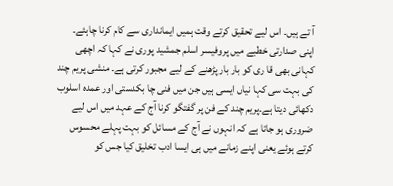آ تے ہیں۔ اس لیے تحقیق کرتے وقت ہمیں ایمانداری سے کام کرنا چاہئے۔
اپنی صدارتی خطبے میں پروفیسر اسلم جمشید پوری نے کہا کہ اچھی کہانی بھی قا ری کو بار بار پڑھنے کے لیے مجبور کرتی ہے۔ منشی پریم چند کی بہت سی کہا نیاں ایسی ہیں جن میں فنی چا بکدستی اور عمدہ اسلوب دکھائی دیتا ہے۔پریم چند کے فن پر گفتگو کرنا آج کے عہد میں اس لیے ضروری ہو جاتا ہے کہ انہوں نے آج کے مسائل کو بہت پہلے محسوس کرتے ہوئے یعنی اپنے زمانے میں ہی ایسا ادب تخلیق کیا جس کو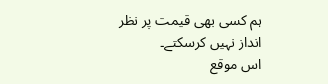ہم کسی بھی قیمت پر نظر انداز نہیں کرسکتے۔
اس موقع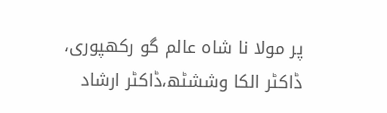پر مولا نا شاہ عالم گو رکھپوری، ڈاکٹر الکا وششٹھ،ڈاکٹر ارشاد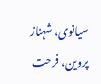سیانوی، شہناز پروین، فرحت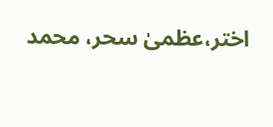اختر،عظمیٰ سحر، محمد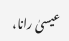عیسیٰ رانا،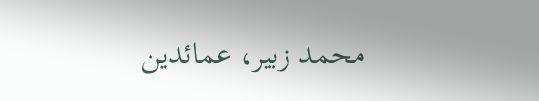محمد زبیر، عمائدین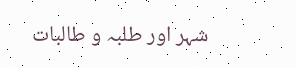شہر اور طلبہ و طالبات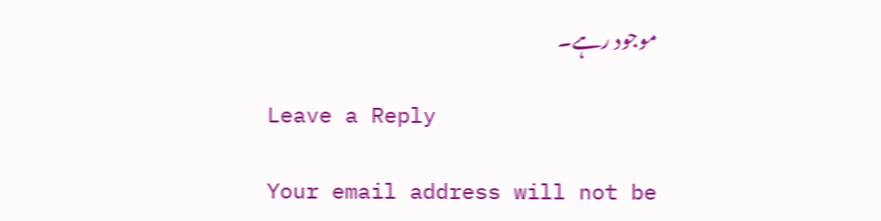موجود رہے۔

Leave a Reply

Your email address will not be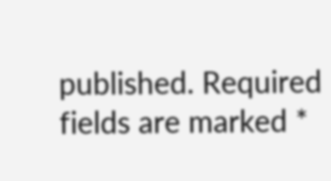published. Required fields are marked *